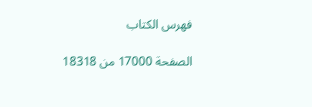فهرس الكتاب

الصفحة 17000 من 18318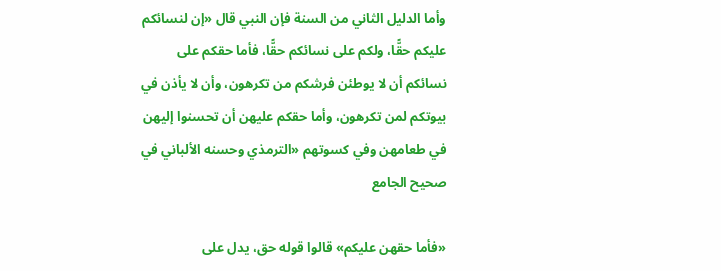وأما الدليل الثاني من السنة فإن النبي قال «إن لنسائكم عليكم حقًّا، ولكم على نسائكم حقًّا، فأما حقكم على نسائكم أن لا يوطئن فرشكم من تكرهون، وأن لا يأذن في بيوتكم لمن تكرهون، وأما حقكم عليهن أن تحسنوا إليهن في طعامهن وفي كسوتهم «الترمذي وحسنه الألباني في صحيح الجامع

«فأما حقهن عليكم» قالوا قوله حق، يدل على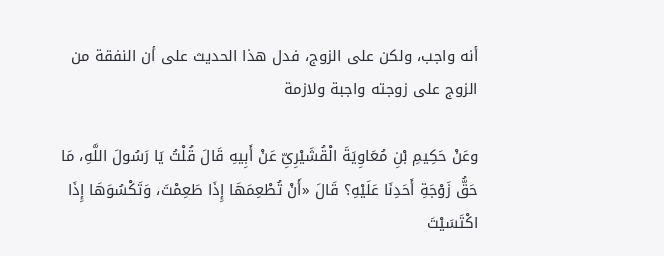أنه واجب، ولكن على الزوج، فدل هذا الحديث على أن النفقة من الزوج على زوجته واجبة ولازمة

وعَنْ حَكِيمِ بْنِ مُعَاوِيَةَ الْقُشَيْرِىِّ عَنْ أَبِيهِ قَالَ قُلْتُ يَا رَسُولَ اللَّهِ، مَا حَقُّ زَوْجَةِ أَحَدِنَا عَلَيْهِ؟ قَالَ «أَنْ تُطْعِمَهَا إِذَا طَعِمْتَ، وَتَكْسُوَهَا إِذَا اكْتَسَيْتَ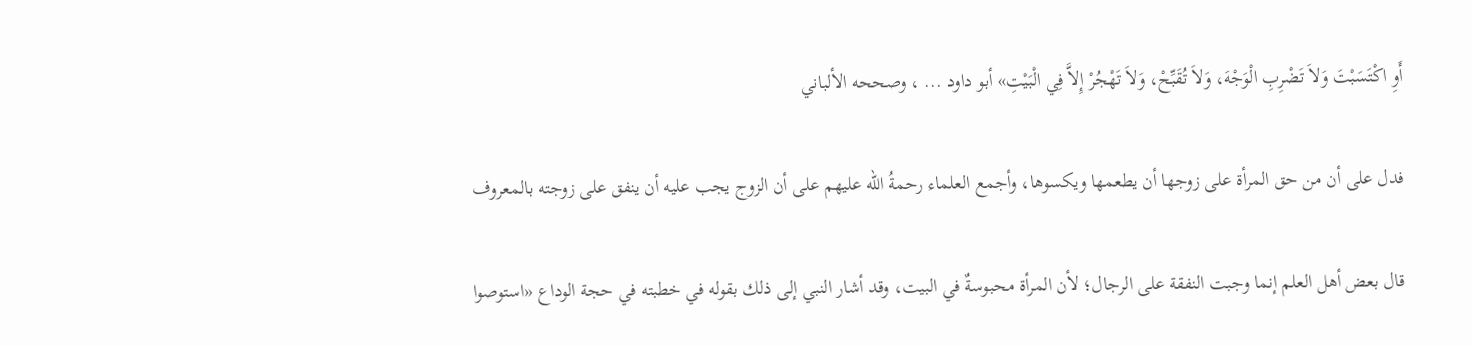أَوِ اكْتَسَبْتَ وَلاَ تَضْرِبِ الْوَجْهَ، وَلاَ تُقَبِّحْ، وَلاَ تَهْجُرْ إِلاَّ فِي الْبَيْتِ» أبو داود ... ، وصححه الألباني

فدل على أن من حق المرأة على زوجها أن يطعمها ويكسوها، وأجمع العلماء رحمةُ الله عليهم على أن الزوج يجب عليه أن ينفق على زوجته بالمعروف

قال بعض أهل العلم إنما وجبت النفقة على الرجال؛ لأن المرأة محبوسةٌ في البيت، وقد أشار النبي إلى ذلك بقوله في خطبته في حجة الوداع «استوصوا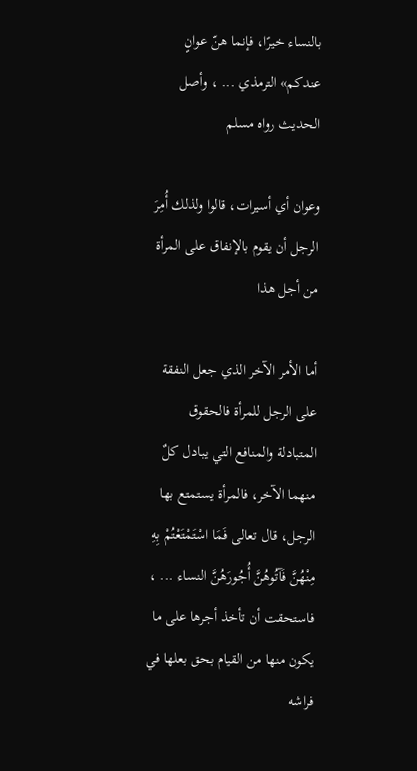بالنساء خيرًا، فإنما هنّ عوانٍ عندكم» الترمذي ... ، وأصل الحديث رواه مسلم

وعوان أي أسيرات، قالوا ولذلك أُمِرَ الرجل أن يقوم بالإنفاق على المرأة من أجل هذا

أما الأمر الآخر الذي جعل النفقة على الرجل للمرأة فالحقوق المتبادلة والمنافع التي يبادل كلٌ منهما الآخر، فالمرأة يستمتع بها الرجل، قال تعالى فَمَا اسْتَمْتَعْتُمْ بِهِ مِنْهُنَّ فَآتُوهُنَّ أُجُورَهُنَّ النساء ... ، فاستحقت أن تأخذ أجرها على ما يكون منها من القيام بحق بعلها في فراشه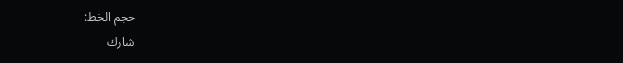حجم الخط:
شارك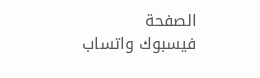الصفحة
فيسبوك واتساب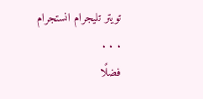تويتر تليجرام انستجرام
. . .
فضلًا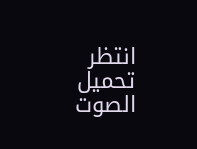انتظر تحميل الصوت